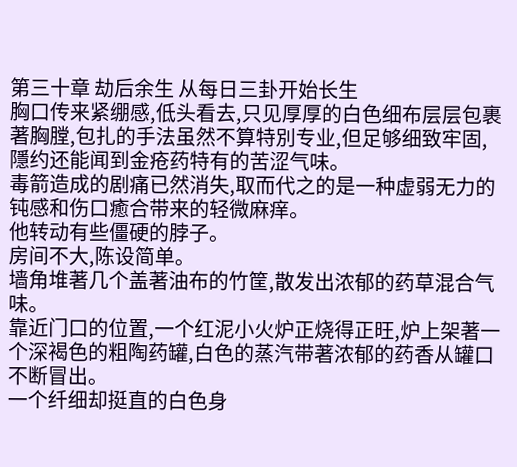第三十章 劫后余生 从每日三卦开始长生
胸口传来紧绷感,低头看去,只见厚厚的白色细布层层包裹著胸膛,包扎的手法虽然不算特別专业,但足够细致牢固,隱约还能闻到金疮药特有的苦涩气味。
毒箭造成的剧痛已然消失,取而代之的是一种虚弱无力的钝感和伤口癒合带来的轻微麻痒。
他转动有些僵硬的脖子。
房间不大,陈设简单。
墙角堆著几个盖著油布的竹筐,散发出浓郁的药草混合气味。
靠近门口的位置,一个红泥小火炉正烧得正旺,炉上架著一个深褐色的粗陶药罐,白色的蒸汽带著浓郁的药香从罐口不断冒出。
一个纤细却挺直的白色身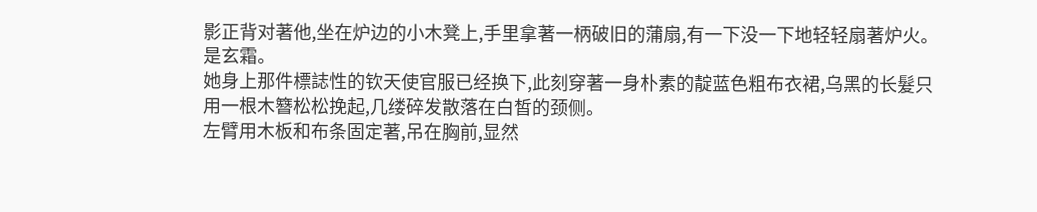影正背对著他,坐在炉边的小木凳上,手里拿著一柄破旧的蒲扇,有一下没一下地轻轻扇著炉火。
是玄霜。
她身上那件標誌性的钦天使官服已经换下,此刻穿著一身朴素的靛蓝色粗布衣裙,乌黑的长髮只用一根木簪松松挽起,几缕碎发散落在白皙的颈侧。
左臂用木板和布条固定著,吊在胸前,显然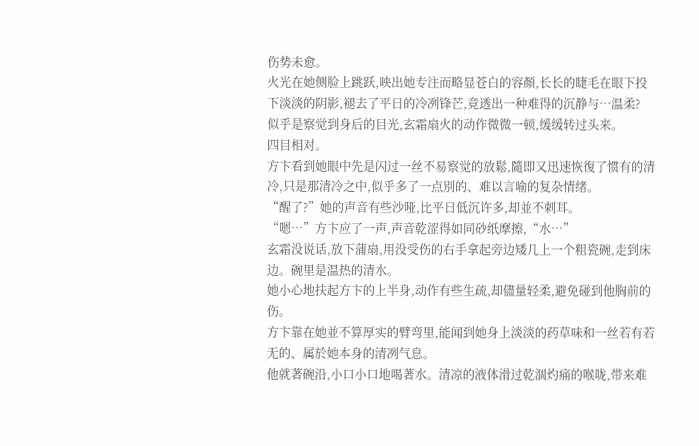伤势未愈。
火光在她侧脸上跳跃,映出她专注而略显苍白的容顏,长长的睫毛在眼下投下淡淡的阴影,褪去了平日的冷冽锋芒,竟透出一种难得的沉静与…温柔?
似乎是察觉到身后的目光,玄霜扇火的动作微微一顿,缓缓转过头来。
四目相对。
方卞看到她眼中先是闪过一丝不易察觉的放鬆,隨即又迅速恢復了惯有的清冷,只是那清冷之中,似乎多了一点別的、难以言喻的复杂情绪。
“醒了?”她的声音有些沙哑,比平日低沉许多,却並不刺耳。
“嗯…”方卞应了一声,声音乾涩得如同砂纸摩擦,“水…”
玄霜没说话,放下蒲扇,用没受伤的右手拿起旁边矮几上一个粗瓷碗,走到床边。碗里是温热的清水。
她小心地扶起方卞的上半身,动作有些生疏,却儘量轻柔,避免碰到他胸前的伤。
方卞靠在她並不算厚实的臂弯里,能闻到她身上淡淡的药草味和一丝若有若无的、属於她本身的清冽气息。
他就著碗沿,小口小口地喝著水。清凉的液体滑过乾涸灼痛的喉咙,带来难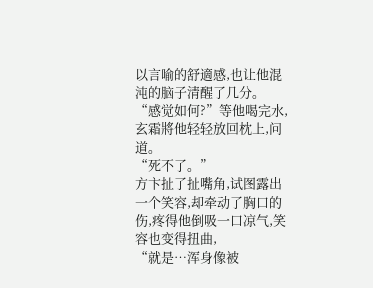以言喻的舒適感,也让他混沌的脑子清醒了几分。
“感觉如何?”等他喝完水,玄霜將他轻轻放回枕上,问道。
“死不了。”
方卞扯了扯嘴角,试图露出一个笑容,却牵动了胸口的伤,疼得他倒吸一口凉气,笑容也变得扭曲,
“就是…浑身像被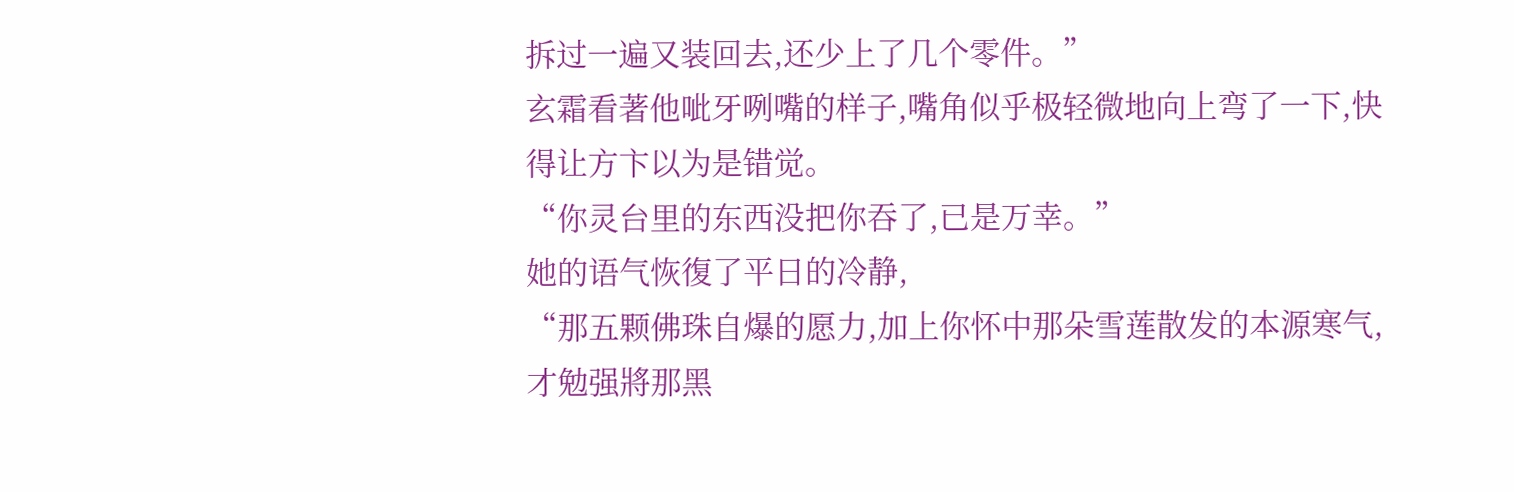拆过一遍又装回去,还少上了几个零件。”
玄霜看著他呲牙咧嘴的样子,嘴角似乎极轻微地向上弯了一下,快得让方卞以为是错觉。
“你灵台里的东西没把你吞了,已是万幸。”
她的语气恢復了平日的冷静,
“那五颗佛珠自爆的愿力,加上你怀中那朵雪莲散发的本源寒气,才勉强將那黑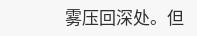雾压回深处。但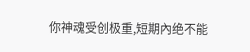你神魂受创极重,短期內绝不能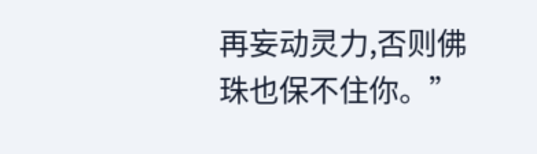再妄动灵力,否则佛珠也保不住你。”